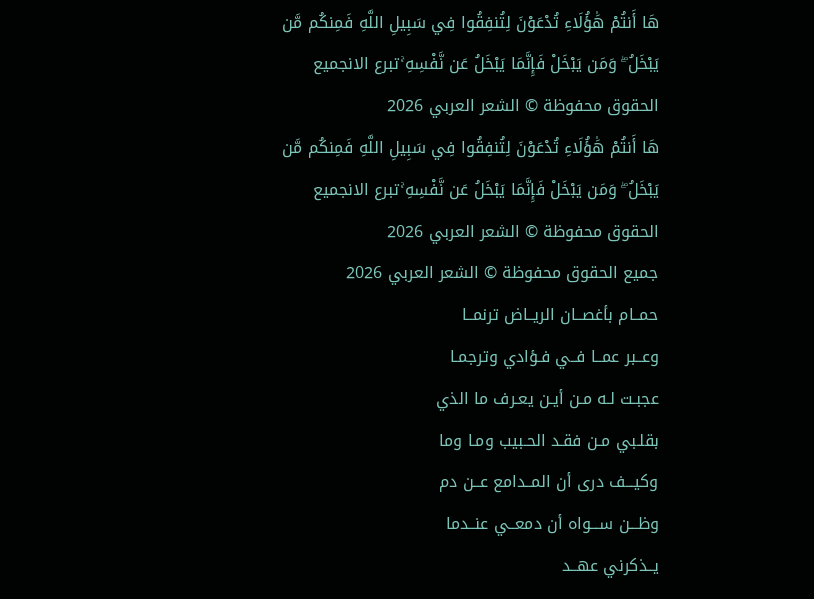هَا أَنتُمْ هَٰؤُلَاءِ تُدْعَوْنَ لِتُنفِقُوا فِي سَبِيلِ اللَّهِ فَمِنكُم مَّن يَبْخَلُ ۖ وَمَن يَبْخَلْ فَإِنَّمَا يَبْخَلُ عَن نَّفْسِهِ ۚتبرع الانجميع الحقوق محفوظة © الشعر العربي 2026
هَا أَنتُمْ هَٰؤُلَاءِ تُدْعَوْنَ لِتُنفِقُوا فِي سَبِيلِ اللَّهِ فَمِنكُم مَّن يَبْخَلُ ۖ وَمَن يَبْخَلْ فَإِنَّمَا يَبْخَلُ عَن نَّفْسِهِ ۚتبرع الانجميع الحقوق محفوظة © الشعر العربي 2026
جميع الحقوق محفوظة © الشعر العربي 2026
حمــام بأغصــان الريــاض ترنمــا
وعــبر عمــا فــي فـؤادي وترجمـا
عجبـت لـه مـن أيـن يعـرف ما الذي
بقلـبي مـن فقـد الحـبيب ومـا وما
وكيـــف درى أن المــدامع عــن دم
وظـــن ســـواه أن دمعــي عنــدما
يــذكرني عهــد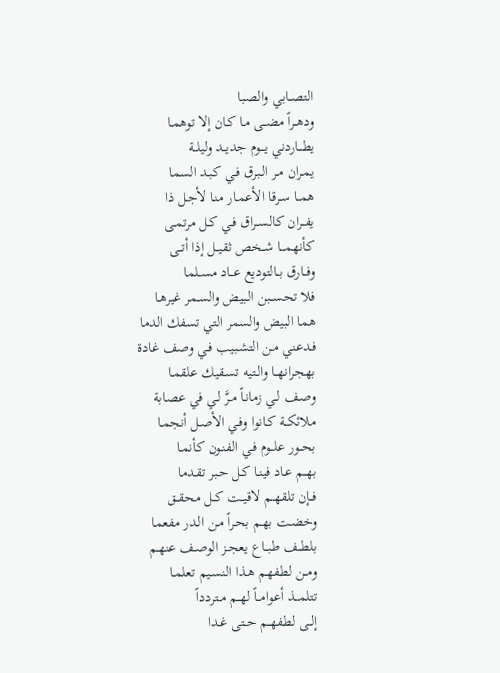التصــابي والصـبا
ودهــراً مضــى مـا كـان إلا توهمـا
يطـــاردني يـــوم جديــد وليلــة
يمـران مـر الـبرق فـي كبـد السما
همــا سـرقا الأعمـار منـا لأجـل ذا
يفــران كالســراق فـي كـل مرتمـى
كأنهمـــا شــخص ثقيــل إذا أتــى
وفــارق بــالتوديع عــاد مســلما
فلا تحســبن الـبيض والسـمر غيرهـا
هما البيض والسمر التي تسفك الدما
فـدعني مـن التشـبيب فـي وصف غادة
بهجرانهــا والـتيه تسـقيك علقمـا
وصـف لـي زمانـاً مـرَّ لـي في عصابة
ملائكــة كـانوا وفـي الأصـل أنجمـا
بحــور علــوم فـي الفنـون كأنمـا
بهــم عـاد فينـا كـل حـبر تقـدما
فــإن تلقهــم لاقيــت كــل محقــق
وخضـت بهـم بحـراً مـن الـدر مفعما
بلطــف طبــاع يعجـز الوصـف عنهـم
ومــن لطفهـم هـذا النسـيم تعلمـا
تتلمـــذ أعوامــاً لهــم مــتردداً
إلــى لطفهــم حــتى غـدا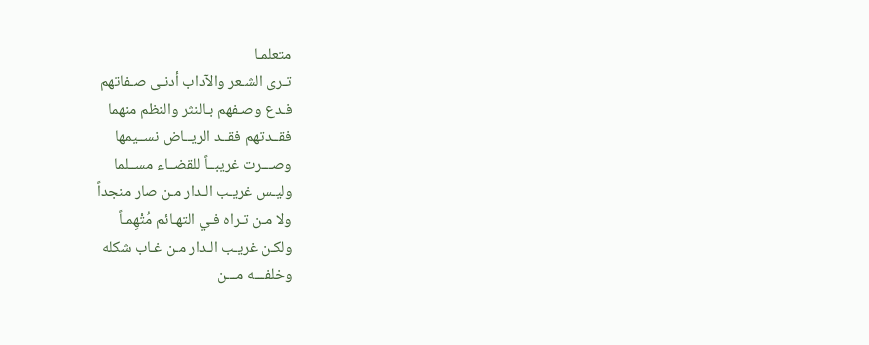متعلمـا
تـرى الشـعر والآداب أدنـى صـفاتهم
فـدع وصـفهم بـالنثر والنظم منهما
فقــدتهم فقــد الريــاض نســيمها
وصـــرت غريبــاً للقضــاء مســلما
وليـس غريـب الـدار مـن صار منجداً
ولا مـن تـراه فـي التهـائم مُتْهِمـاً
ولكـن غريـب الـدار مـن غـاب شكله
وخلفـــه مـــن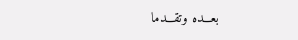بعـــده وتقـــدما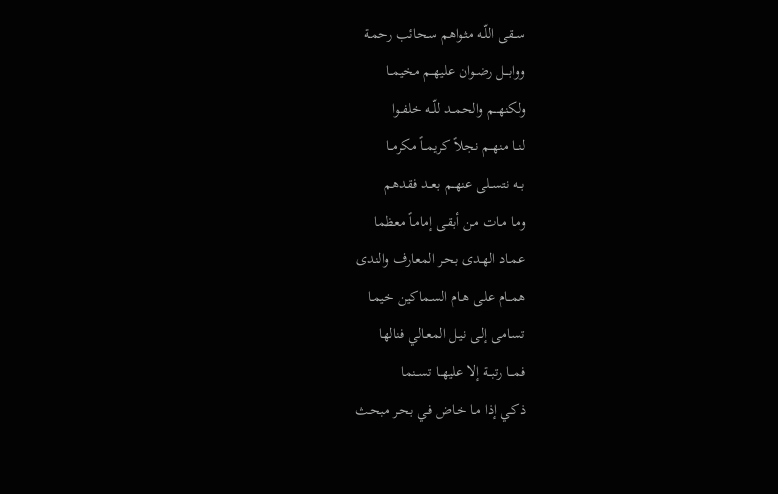ســقى اللّـه مثـواهم سـحائب رحمـة
ووابـــل رضــوان عليهــم مخيمــا
ولكنهـــم والحمــد للّــه خلفــوا
لنــا منهــم نجلاً كريمــاً مكرمــا
بــه نتســلى عنهــم بعــد فقـدهم
ومـا مـات مـن أبقـى إمامـاً معظما
عمـاد الهـدى بحـر المعارف والندى
همــام علـى هـام السـماكين خيمـا
تسـامى إلـى نيـل المعـالي فنالها
فمـــا رتبــة إلا عليهــا تســنما
ذكـي إذا مـا خـاض فـي بحـر مبحـث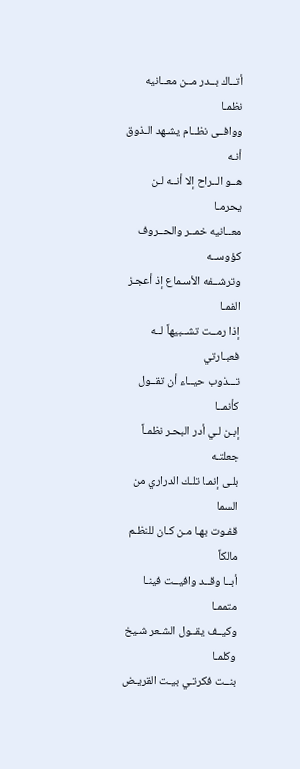أتــاك بــدر مــن معــانيه نظمـا
ووافــى نظــام يشـهد الـذوق أنـه
هــو الــراح إلا أنــه لـن يحرمـا
معــانيه خمــر والحــروف كؤوســه
وترشــفه الأسـماع إذ أعجـز الفمـا
إذا رمــت تشــبيهاً لــه فعبـارتي
تـــذوب حيــاء أن تقــول كأنمــا
إبـن لـي أدر البحـر نظمـاً جعلتـه
بلـى إنمـا تلـك الدراري من السما
قفـوت بهـا مـن كـان للنظـم مالكاً
أبــا وقــد وافيــت فينـا متممـا
وكيــف يقــول الشـعر شـيخ وكلمـا
بنــت فكرتـي بيـت القريـض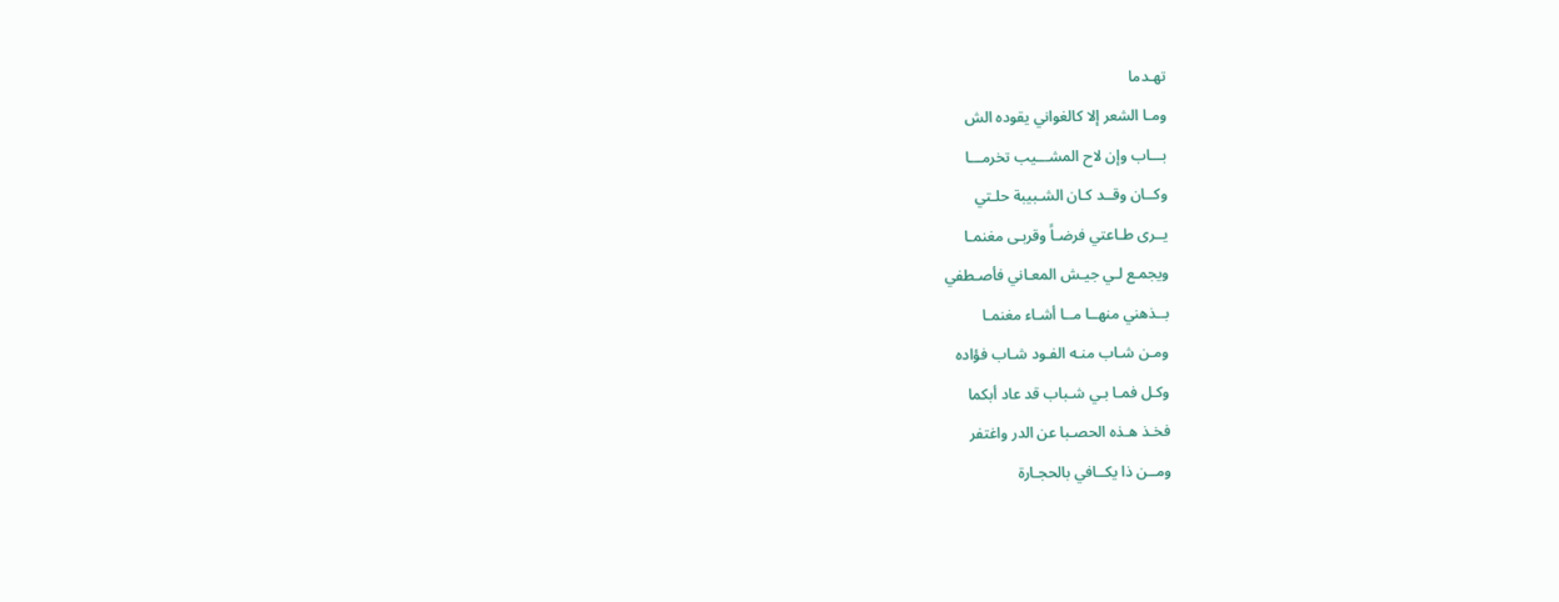تهـدما
ومـا الشعر إلا كالغواني يقوده الش
بـــاب وإن لاح المشـــيب تخرمـــا
وكــان وقــد كـان الشـبيبة حلـتي
يــرى طـاعتي فرضـاً وقربـى مغنمـا
ويجمـع لـي جيـش المعـاني فأصـطفي
بــذهني منهــا مــا أشـاء مغنمـا
ومـن شـاب منـه الفـود شـاب فؤاده
وكـل فمـا بـي شـباب قد عاد أبكما
فخـذ هـذه الحصـبا عن الدر واغتفر
ومــن ذا يكــافي بالحجـارة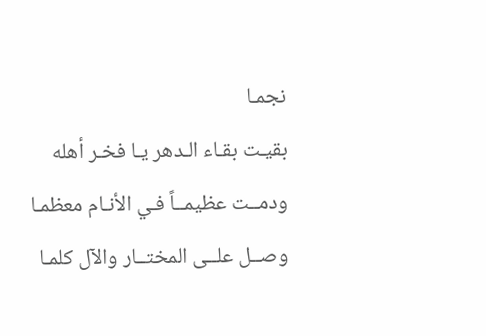نجمـا
بقيـت بقـاء الـدهر يـا فخـر أهله
ودمــت عظيمــاً فـي الأنـام معظمـا
وصــل علــى المختــار والآل كلمـا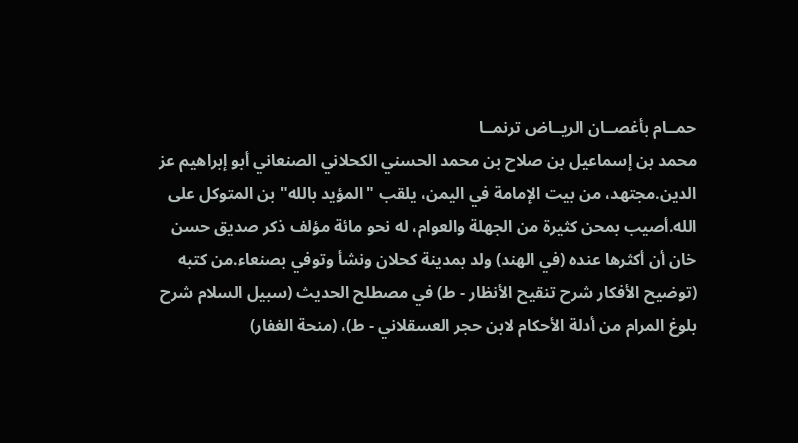حمــام بأغصــان الريــاض ترنمــا
محمد بن إسماعيل بن صلاح بن محمد الحسني الكحلاني الصنعاني أبو إبراهيم عز الدين.مجتهد، من بيت الإمامة في اليمن، يلقب "المؤيد بالله" بن المتوكل على الله.أصيب بمحن كثيرة من الجهلة والعوام، له نحو مائة مؤلف ذكر صديق حسن خان أن أكثرها عنده (في الهند) ولد بمدينة كحلان ونشأ وتوفي بصنعاء.من كتبه (توضيح الأفكار شرح تنقيح الأنظار - ط) في مصطلح الحديث (سبيل السلام شرح بلوغ المرام من أدلة الأحكام لابن حجر العسقلاني - ط)، (منحة الغفار)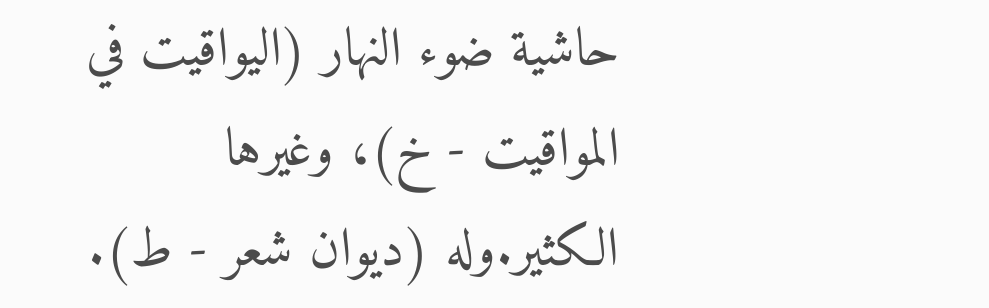حاشية ضوء النهار (اليواقيت في المواقيت - خ)، وغيرها الكثير.وله (ديوان شعر - ط).